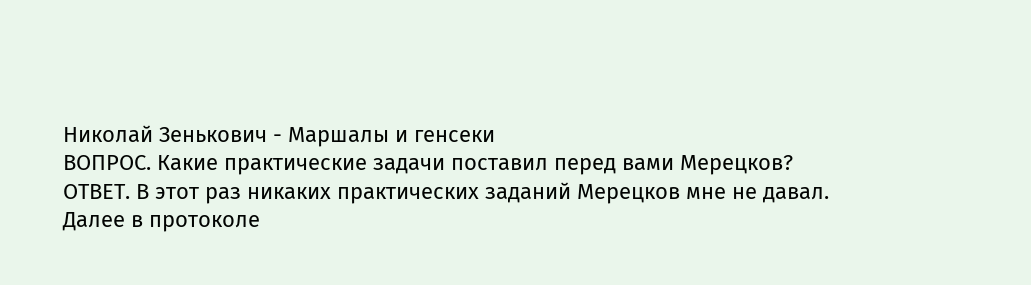Николай Зенькович - Маршалы и генсеки
ВОПРОС. Какие практические задачи поставил перед вами Мерецков?
ОТВЕТ. В этот раз никаких практических заданий Мерецков мне не давал.
Далее в протоколе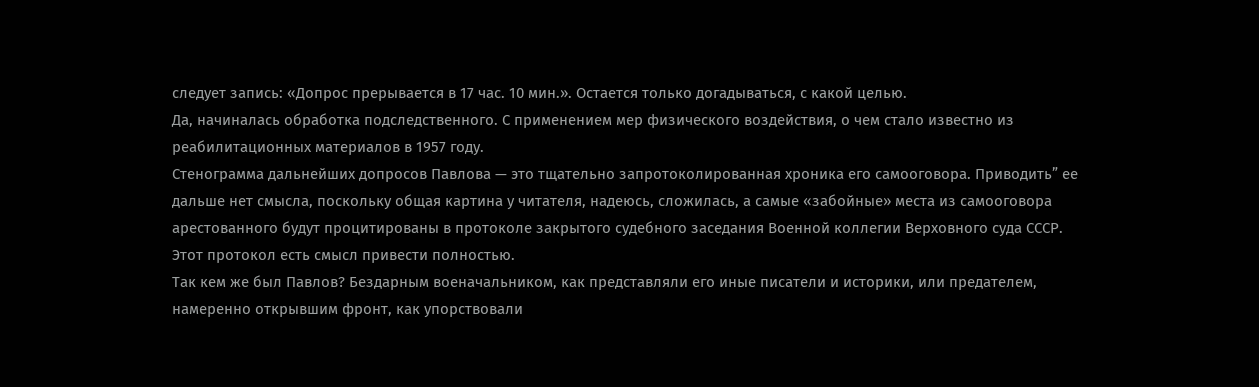следует запись: «Допрос прерывается в 17 час. 10 мин.». Остается только догадываться, с какой целью.
Да, начиналась обработка подследственного. С применением мер физического воздействия, о чем стало известно из реабилитационных материалов в 1957 году.
Стенограмма дальнейших допросов Павлова — это тщательно запротоколированная хроника его самооговора. Приводить” ее дальше нет смысла, поскольку общая картина у читателя, надеюсь, сложилась, а самые «забойные» места из самооговора арестованного будут процитированы в протоколе закрытого судебного заседания Военной коллегии Верховного суда СССР. Этот протокол есть смысл привести полностью.
Так кем же был Павлов? Бездарным военачальником, как представляли его иные писатели и историки, или предателем, намеренно открывшим фронт, как упорствовали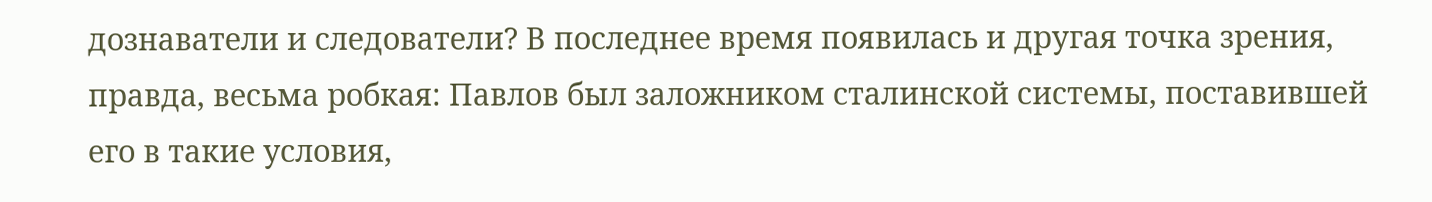дознаватели и следователи? В последнее время появилась и другая точка зрения, правда, весьма робкая: Павлов был заложником сталинской системы, поставившей его в такие условия,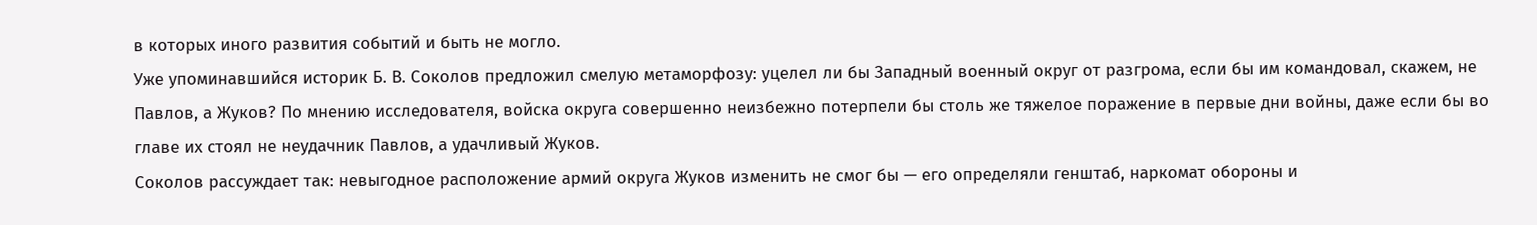в которых иного развития событий и быть не могло.
Уже упоминавшийся историк Б. В. Соколов предложил смелую метаморфозу: уцелел ли бы Западный военный округ от разгрома, если бы им командовал, скажем, не Павлов, а Жуков? По мнению исследователя, войска округа совершенно неизбежно потерпели бы столь же тяжелое поражение в первые дни войны, даже если бы во главе их стоял не неудачник Павлов, а удачливый Жуков.
Соколов рассуждает так: невыгодное расположение армий округа Жуков изменить не смог бы — его определяли генштаб, наркомат обороны и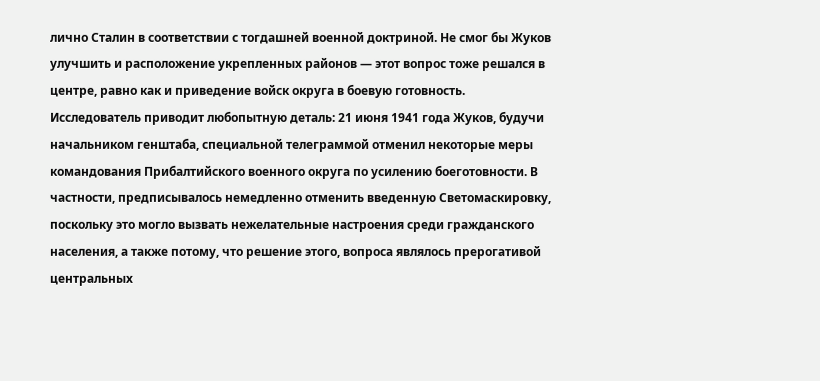лично Сталин в соответствии с тогдашней военной доктриной. Не смог бы Жуков улучшить и расположение укрепленных районов — этот вопрос тоже решался в центре, равно как и приведение войск округа в боевую готовность. Исследователь приводит любопытную деталь: 21 июня 1941 года Жуков, будучи начальником генштаба, специальной телеграммой отменил некоторые меры командования Прибалтийского военного округа по усилению боеготовности. В частности, предписывалось немедленно отменить введенную Светомаскировку, поскольку это могло вызвать нежелательные настроения среди гражданского населения, а также потому, что решение этого, вопроса являлось прерогативой центральных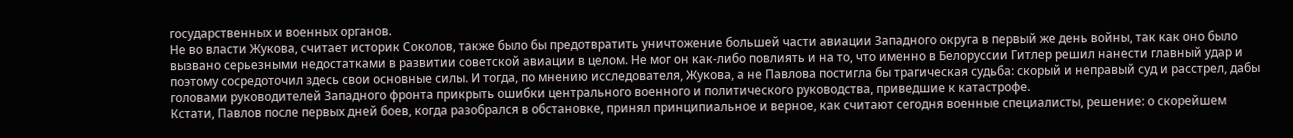государственных и военных органов.
Не во власти Жукова, считает историк Соколов, также было бы предотвратить уничтожение большей части авиации Западного округа в первый же день войны, так как оно было вызвано серьезными недостатками в развитии советской авиации в целом. Не мог он как-либо повлиять и на то, что именно в Белоруссии Гитлер решил нанести главный удар и поэтому сосредоточил здесь свои основные силы. И тогда, по мнению исследователя, Жукова, а не Павлова постигла бы трагическая судьба: скорый и неправый суд и расстрел, дабы головами руководителей Западного фронта прикрыть ошибки центрального военного и политического руководства, приведшие к катастрофе.
Кстати, Павлов после первых дней боев, когда разобрался в обстановке, принял принципиальное и верное, как считают сегодня военные специалисты, решение: о скорейшем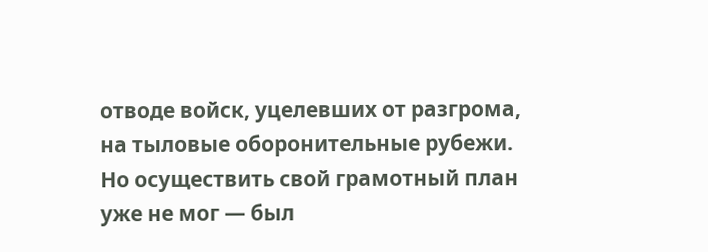отводе войск, уцелевших от разгрома, на тыловые оборонительные рубежи. Но осуществить свой грамотный план уже не мог — был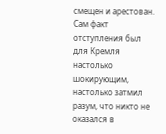смещен и арестован.
Сам факт отступления был для Кремля настолько шокирующим, настолько затмил разум, что никто не оказался в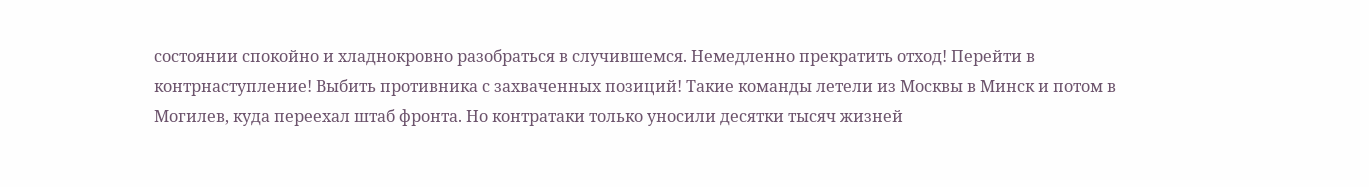состоянии спокойно и хладнокровно разобраться в случившемся. Немедленно прекратить отход! Перейти в контрнаступление! Выбить противника с захваченных позиций! Такие команды летели из Москвы в Минск и потом в Могилев, куда переехал штаб фронта. Но контратаки только уносили десятки тысяч жизней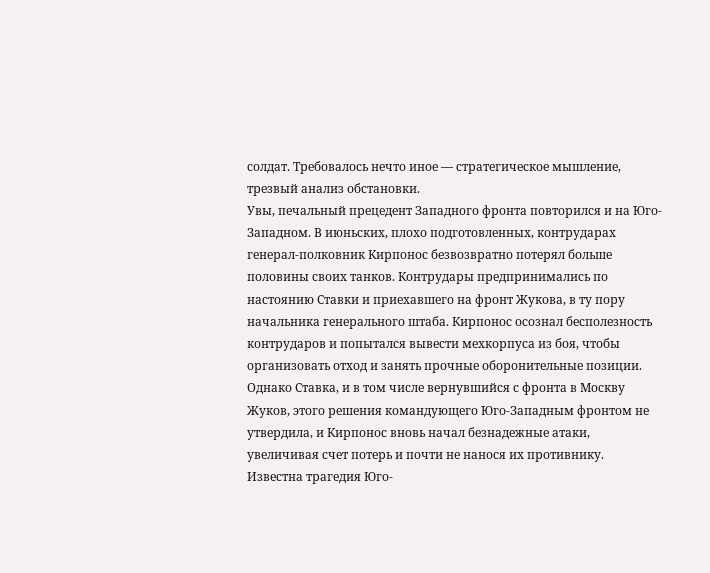солдат. Требовалось нечто иное — стратегическое мышление, трезвый анализ обстановки.
Увы, печальный прецедент Западного фронта повторился и на Юго-Западном. В июньских, плохо подготовленных, контрударах генерал-полковник Кирпонос безвозвратно потерял больше половины своих танков. Контрудары предпринимались по настоянию Ставки и приехавшего на фронт Жукова, в ту пору начальника генерального штаба. Кирпонос осознал бесполезность контрударов и попытался вывести мехкорпуса из боя, чтобы организовать отход и занять прочные оборонительные позиции. Однако Ставка, и в том числе вернувшийся с фронта в Москву Жуков, этого решения командующего Юго-Западным фронтом не утвердила, и Кирпонос вновь начал безнадежные атаки, увеличивая счет потерь и почти не нанося их противнику.
Известна трагедия Юго-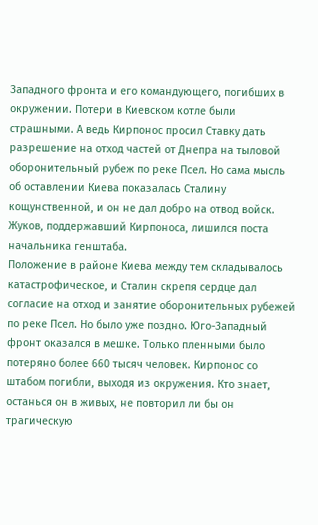Западного фронта и его командующего, погибших в окружении. Потери в Киевском котле были страшными. А ведь Кирпонос просил Ставку дать разрешение на отход частей от Днепра на тыловой оборонительный рубеж по реке Псел. Но сама мысль об оставлении Киева показалась Сталину кощунственной, и он не дал добро на отвод войск. Жуков, поддержавший Кирпоноса, лишился поста начальника генштаба.
Положение в районе Киева между тем складывалось катастрофическое, и Сталин скрепя сердце дал согласие на отход и занятие оборонительных рубежей по реке Псел. Но было уже поздно. Юго-Западный фронт оказался в мешке. Только пленными было потеряно более 660 тысяч человек. Кирпонос со штабом погибли, выходя из окружения. Кто знает, останься он в живых, не повторил ли бы он трагическую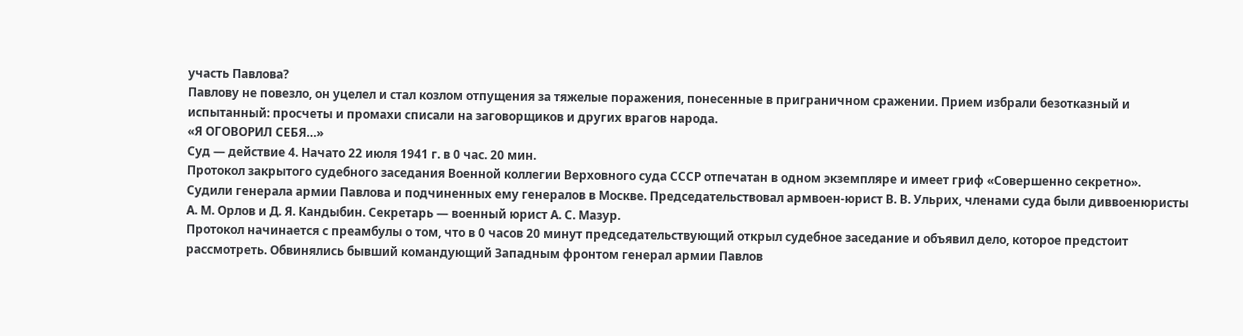участь Павлова?
Павлову не повезло, он уцелел и стал козлом отпущения за тяжелые поражения, понесенные в приграничном сражении. Прием избрали безотказный и испытанный: просчеты и промахи списали на заговорщиков и других врагов народа.
«Я ОГОВОРИЛ СЕБЯ…»
Суд — действие 4. Начато 22 июля 1941 г. в 0 час. 20 мин.
Протокол закрытого судебного заседания Военной коллегии Верховного суда СССР отпечатан в одном экземпляре и имеет гриф «Совершенно секретно».
Судили генерала армии Павлова и подчиненных ему генералов в Москве. Председательствовал армвоен-юрист В. В. Ульрих, членами суда были диввоенюристы
А. М. Орлов и Д. Я. Кандыбин. Секретарь — военный юрист А. С. Мазур.
Протокол начинается с преамбулы о том, что в 0 часов 20 минут председательствующий открыл судебное заседание и объявил дело, которое предстоит рассмотреть. Обвинялись бывший командующий Западным фронтом генерал армии Павлов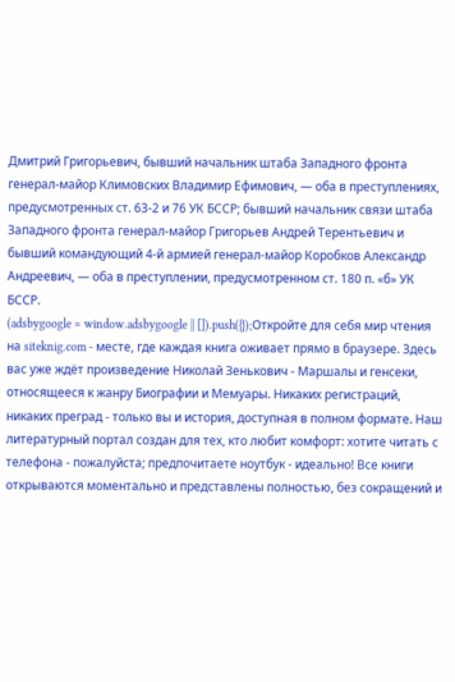Дмитрий Григорьевич, бывший начальник штаба Западного фронта генерал-майор Климовских Владимир Ефимович, — оба в преступлениях, предусмотренных ст. 63-2 и 76 УК БССР; бывший начальник связи штаба Западного фронта генерал-майор Григорьев Андрей Терентьевич и бывший командующий 4-й армией генерал-майор Коробков Александр Андреевич, — оба в преступлении, предусмотренном ст. 180 п. «б» УК БССР.
(adsbygoogle = window.adsbygoogle || []).push({});Откройте для себя мир чтения на siteknig.com - месте, где каждая книга оживает прямо в браузере. Здесь вас уже ждёт произведение Николай Зенькович - Маршалы и генсеки, относящееся к жанру Биографии и Мемуары. Никаких регистраций, никаких преград - только вы и история, доступная в полном формате. Наш литературный портал создан для тех, кто любит комфорт: хотите читать с телефона - пожалуйста; предпочитаете ноутбук - идеально! Все книги открываются моментально и представлены полностью, без сокращений и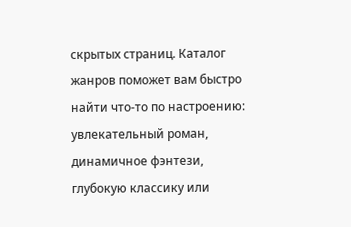скрытых страниц. Каталог жанров поможет вам быстро найти что-то по настроению: увлекательный роман, динамичное фэнтези, глубокую классику или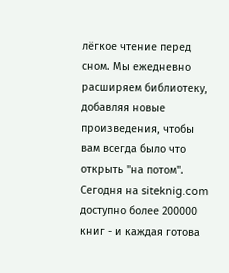лёгкое чтение перед сном. Мы ежедневно расширяем библиотеку, добавляя новые произведения, чтобы вам всегда было что открыть "на потом". Сегодня на siteknig.com доступно более 200000 книг - и каждая готова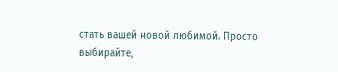стать вашей новой любимой. Просто выбирайте,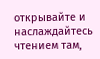открывайте и наслаждайтесь чтением там,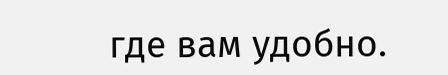где вам удобно.